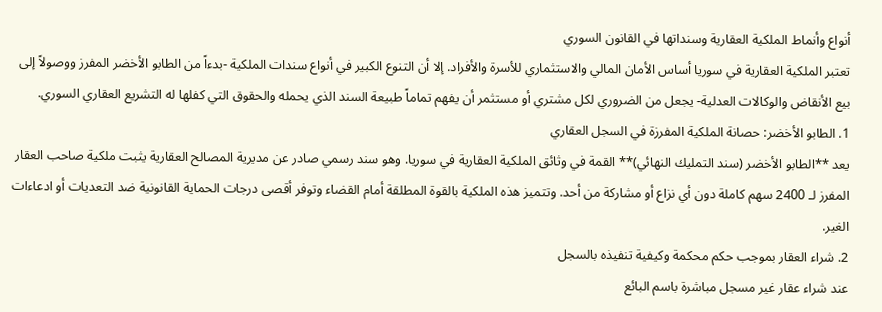أنواع وأنماط الملكية العقارية وسنداتها في القانون السوري
تعتبر الملكية العقارية في سوريا أساس الأمان المالي والاستثماري للأسرة والأفراد. إلا أن التنوع الكبير في أنواع سندات الملكية -بدءاً من الطابو الأخضر المفرز ووصولاً إلى بيع الأنقاض والوكالات العدلية- يجعل من الضروري لكل مشتري أو مستثمر أن يفهم تماماً طبيعة السند الذي يحمله والحقوق التي كفلها له التشريع العقاري السوري.
1. الطابو الأخضر: حصانة الملكية المفرزة في السجل العقاري
يعد **الطابو الأخضر (سند التمليك النهائي)** القمة في وثائق الملكية العقارية في سوريا. وهو سند رسمي صادر عن مديرية المصالح العقارية يثبت ملكية صاحب العقار المفرز لـ 2400 سهم كاملة دون أي نزاع أو مشاركة من أحد. وتتميز هذه الملكية بالقوة المطلقة أمام القضاء وتوفر أقصى درجات الحماية القانونية ضد التعديات أو ادعاءات الغير.
2. شراء العقار بموجب حكم محكمة وكيفية تنفيذه بالسجل
عند شراء عقار غير مسجل مباشرة باسم البائع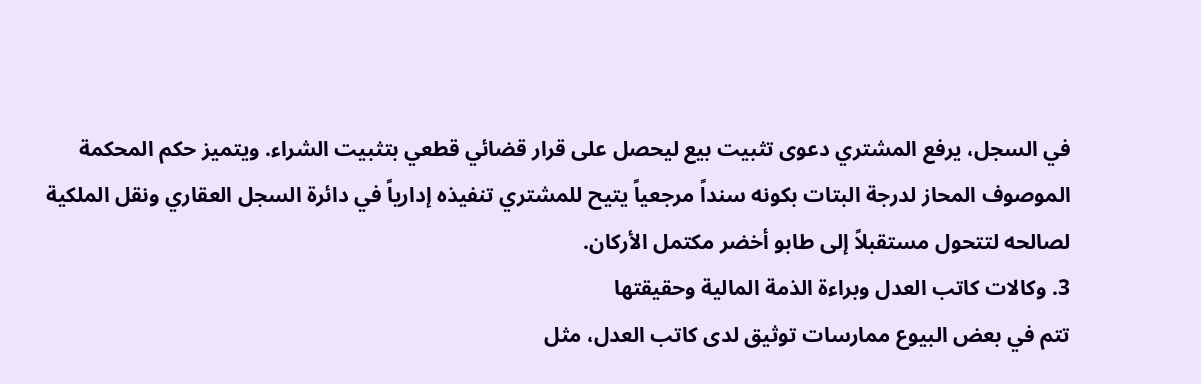في السجل، يرفع المشتري دعوى تثبيت بيع ليحصل على قرار قضائي قطعي بتثبيت الشراء. ويتميز حكم المحكمة الموصوف المحاز لدرجة البتات بكونه سنداً مرجعياً يتيح للمشتري تنفيذه إدارياً في دائرة السجل العقاري ونقل الملكية لصالحه لتتحول مستقبلاً إلى طابو أخضر مكتمل الأركان.
3. وكالات كاتب العدل وبراءة الذمة المالية وحقيقتها
تتم في بعض البيوع ممارسات توثيق لدى كاتب العدل، مثل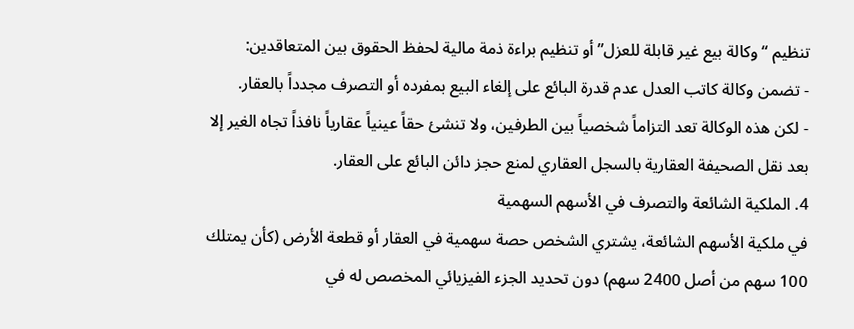تنظيم “وكالة بيع غير قابلة للعزل” أو تنظيم براءة ذمة مالية لحفظ الحقوق بين المتعاقدين:
- تضمن وكالة كاتب العدل عدم قدرة البائع على إلغاء البيع بمفرده أو التصرف مجدداً بالعقار.
- لكن هذه الوكالة تعد التزاماً شخصياً بين الطرفين، ولا تنشئ حقاً عينياً عقارياً نافذاً تجاه الغير إلا بعد نقل الصحيفة العقارية بالسجل العقاري لمنع حجز دائن البائع على العقار.
4. الملكية الشائعة والتصرف في الأسهم السهمية
في ملكية الأسهم الشائعة، يشتري الشخص حصة سهمية في العقار أو قطعة الأرض (كأن يمتلك 100 سهم من أصل 2400 سهم) دون تحديد الجزء الفيزيائي المخصص له في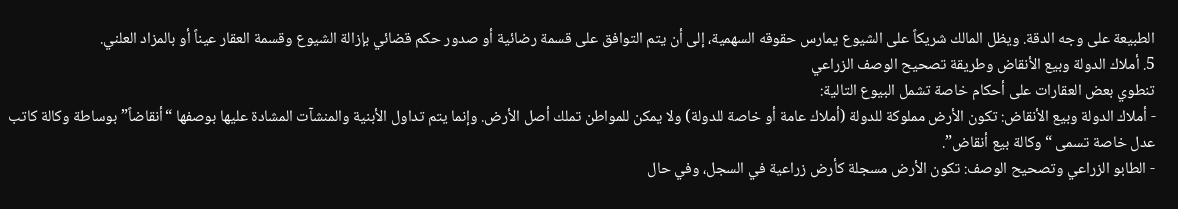الطبيعة على وجه الدقة. ويظل المالك شريكاً على الشيوع يمارس حقوقه السهمية، إلى أن يتم التوافق على قسمة رضائية أو صدور حكم قضائي بإزالة الشيوع وقسمة العقار عيناً أو بالمزاد العلني.
5. أملاك الدولة وبيع الأنقاض وطريقة تصحيح الوصف الزراعي
تنطوي بعض العقارات على أحكام خاصة تشمل البيوع التالية:
- أملاك الدولة وبيع الأنقاض: تكون الأرض مملوكة للدولة (أملاك عامة أو خاصة للدولة) ولا يمكن للمواطن تملك أصل الأرض. وإنما يتم تداول الأبنية والمنشآت المشادة عليها بوصفها “أنقاضاً” بوساطة وكالة كاتب عدل خاصة تسمى “وكالة بيع أنقاض”.
- الطابو الزراعي وتصحيح الوصف: تكون الأرض مسجلة كأرض زراعية في السجل، وفي حال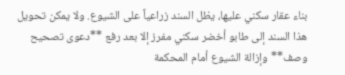بناء عقار سكني عليها، يظل السند زراعياً على الشيوع. ولا يمكن تحويل هذا السند إلى طابو أخضر سكني مفرز إلا بعد رفع **دعوى تصحيح وصف** وإزالة الشيوع أمام المحكمة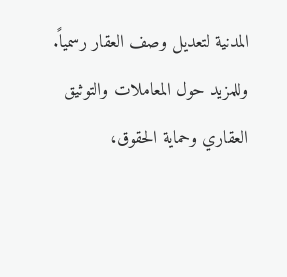المدنية لتعديل وصف العقار رسمياً.
وللمزيد حول المعاملات والتوثيق العقاري وحماية الحقوق،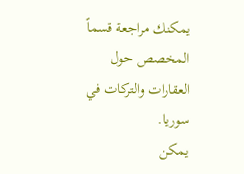يمكنك مراجعة قسماً المخصص حول العقارات والتركات في سوريا.
يمكن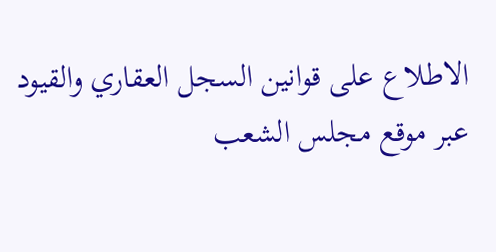الاطلاع على قوانين السجل العقاري والقيود عبر موقع مجلس الشعب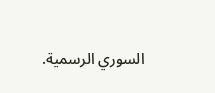السوري الرسمية.